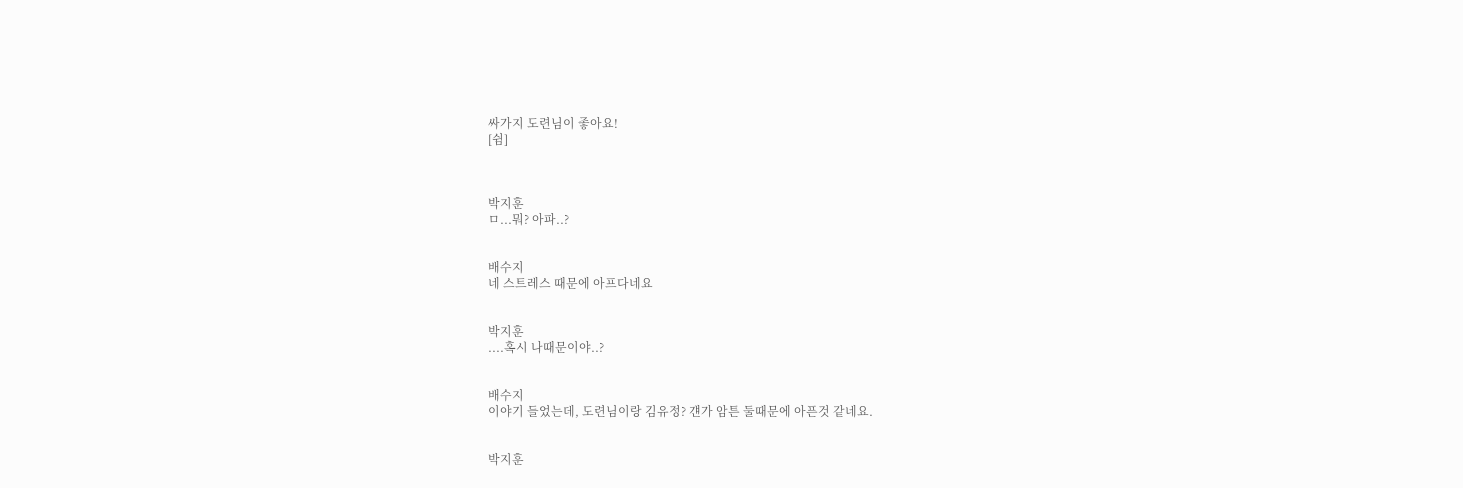싸가지 도련님이 좋아요!
[쉼]



박지훈
ㅁ...뭐? 아파..?


배수지
네 스트레스 때문에 아프다네요


박지훈
....혹시 나때문이야..?


배수지
이야기 들었는데, 도련님이랑 김유정? 걘가 암튼 둘때문에 아픈것 같네요.


박지훈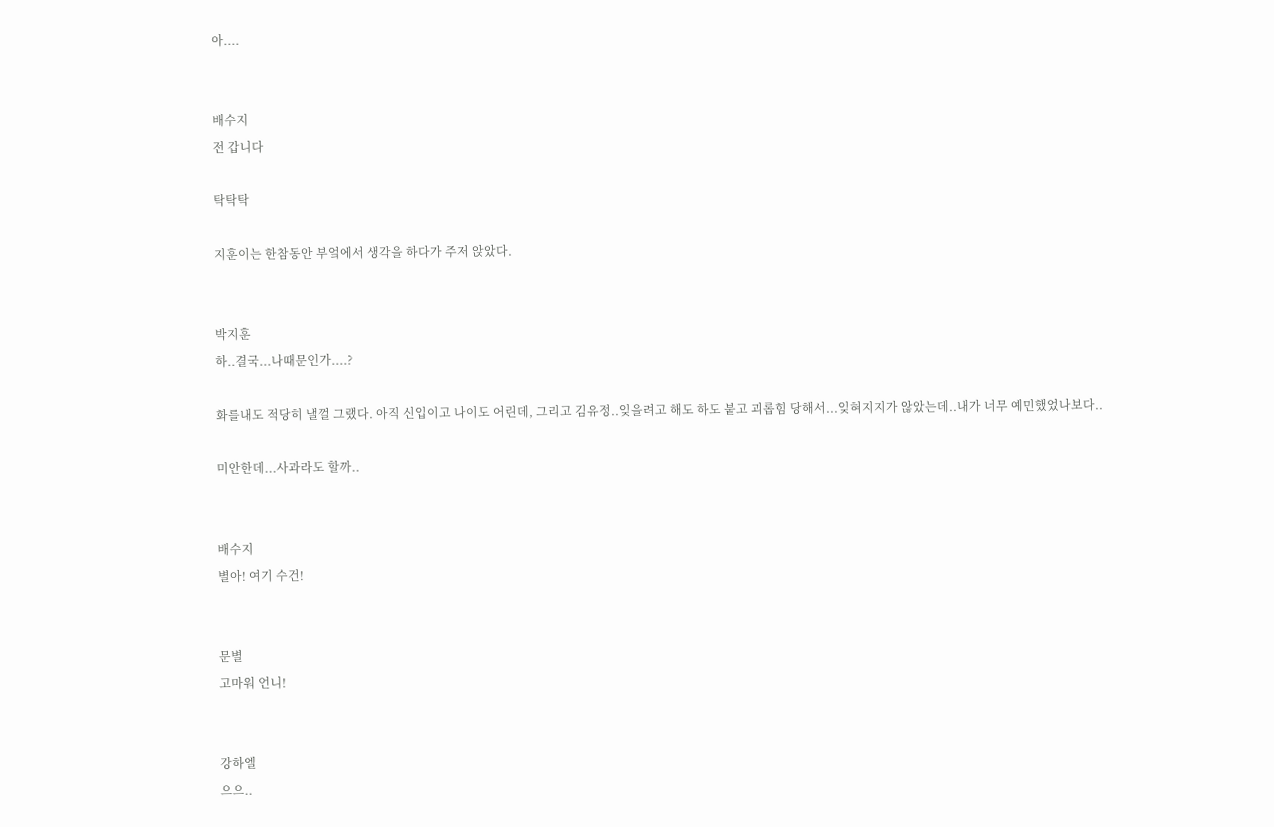아....


배수지
전 갑니다

탁탁탁

지훈이는 한참동안 부엌에서 생각을 하다가 주저 앉았다.


박지훈
하..결국...나때문인가....?

화를내도 적당히 낼껄 그랬다. 아직 신입이고 나이도 어린데, 그리고 김유정..잊을려고 해도 하도 붙고 괴롭힘 당해서...잊혀지지가 않았는데..내가 너무 예민했었나보다..

미안한데...사과라도 할까..


배수지
별아! 여기 수건!


문별
고마워 언니!


강하엘
으으..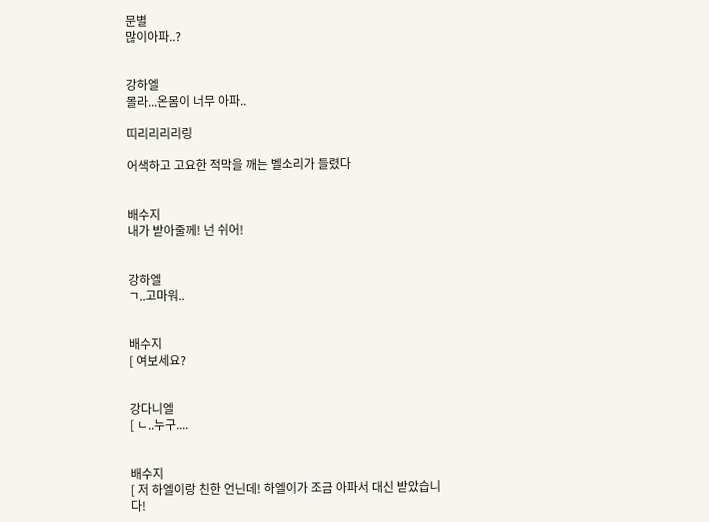문별
많이아파..?


강하엘
몰라...온몸이 너무 아파..

띠리리리리링

어색하고 고요한 적막을 깨는 벨소리가 들렸다


배수지
내가 받아줄께! 넌 쉬어!


강하엘
ㄱ..고마워..


배수지
[ 여보세요?


강다니엘
[ ㄴ..누구....


배수지
[ 저 하엘이랑 친한 언닌데! 하엘이가 조금 아파서 대신 받았습니다!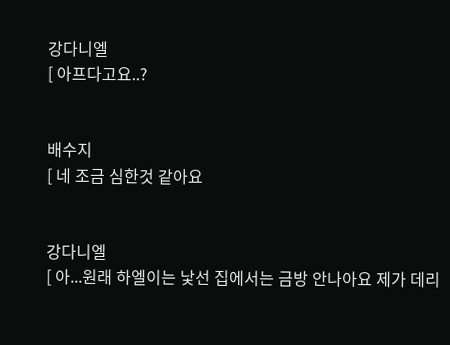강다니엘
[ 아프다고요..?


배수지
[ 네 조금 심한것 같아요


강다니엘
[ 아...원래 하엘이는 낯선 집에서는 금방 안나아요 제가 데리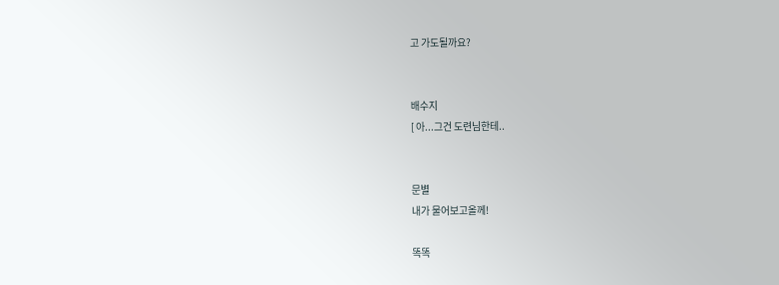고 가도될까요?


배수지
[ 아...그건 도련님한테..


문별
내가 물어보고올께!

똑똑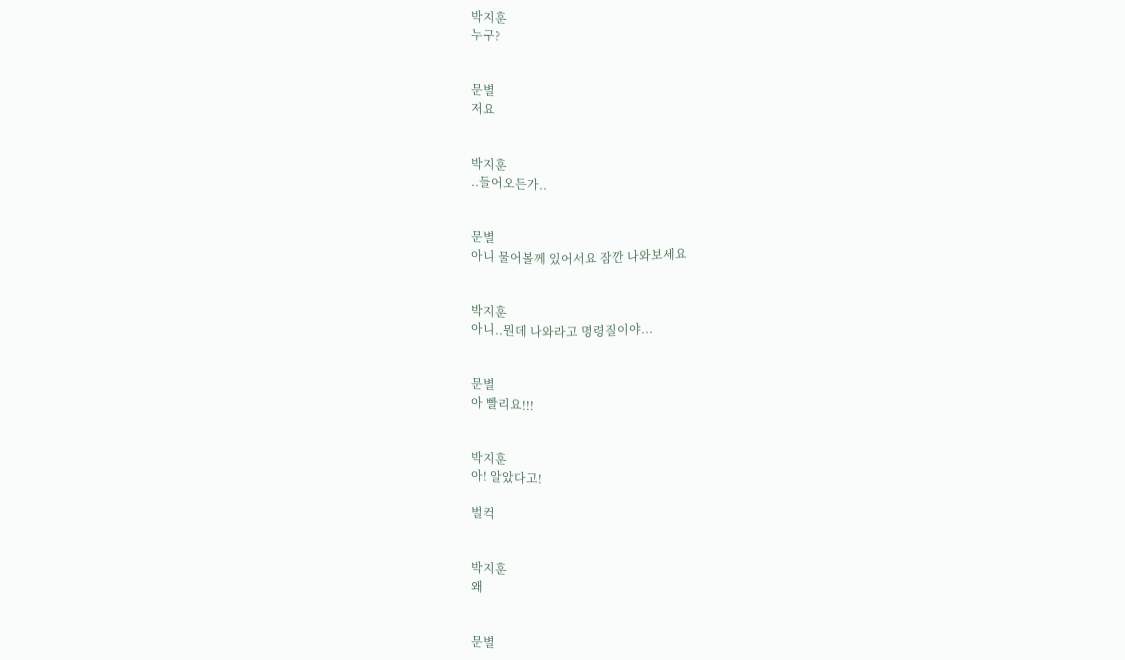박지훈
누구?


문별
저요


박지훈
..들어오든가..


문별
아니 물어볼께 있어서요 잠깐 나와보세요


박지훈
아니..뭔데 나와라고 명령질이야...


문별
아 빨리요!!!


박지훈
아! 알았다고!

벌컥


박지훈
왜


문별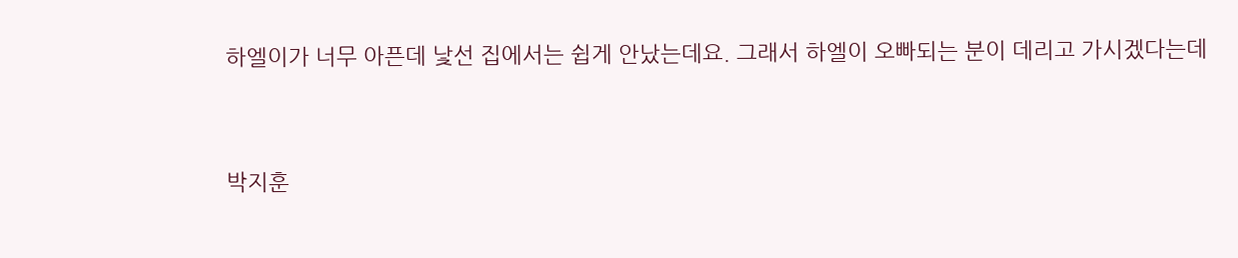하엘이가 너무 아픈데 낯선 집에서는 쉽게 안났는데요. 그래서 하엘이 오빠되는 분이 데리고 가시겠다는데


박지훈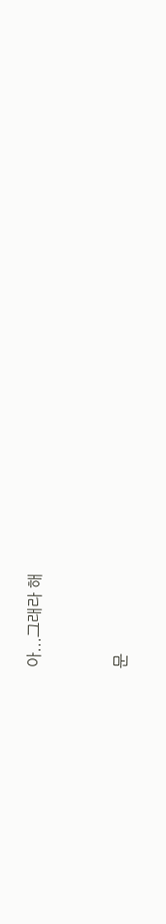아...그래라 해


문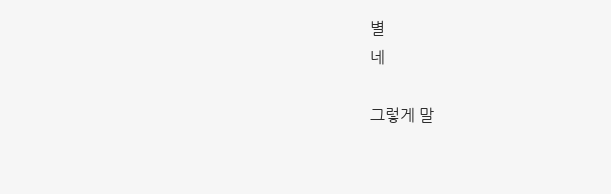별
네

그렇게 말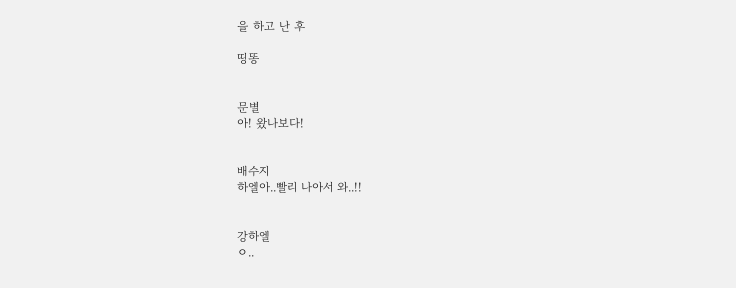을 하고 난 후

띵똥


문별
아! 왔나보다!


배수지
하엘아..빨리 나아서 와..!!


강하엘
ㅇ..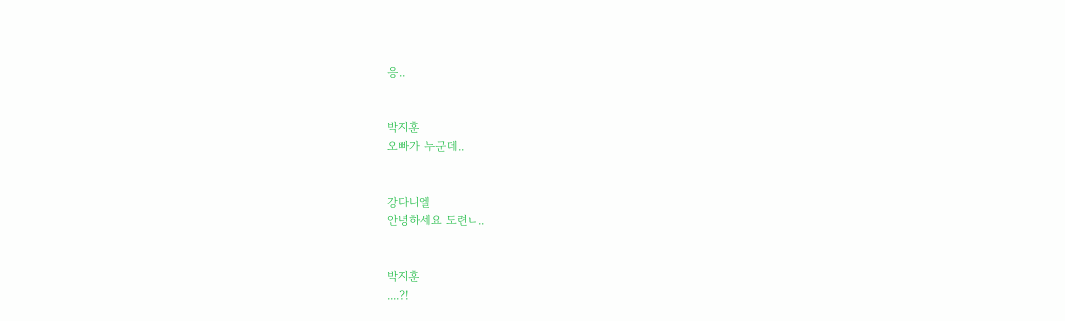응..


박지훈
오빠가 누군데..


강다니엘
안녕하세요 도련ㄴ..


박지훈
....?!